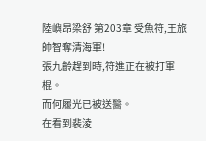陸嶼昂梁舒 第203章 受魚符,王旅帥智奪清海軍!
張九齡趕到時,符進正在被打軍棍。
而何履光已被送醫。
在看到裴淩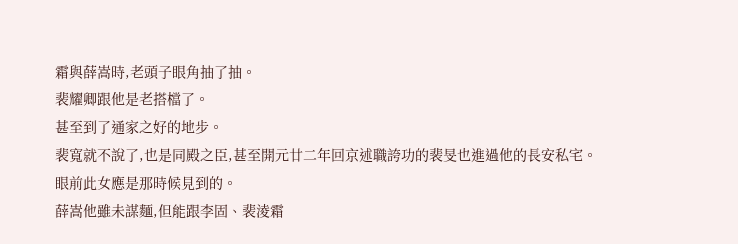霜與薛嵩時,老頭子眼角抽了抽。
裴耀卿跟他是老搭檔了。
甚至到了通家之好的地步。
裴寬就不說了,也是同殿之臣,甚至開元廿二年回京述職誇功的裴旻也進過他的長安私宅。
眼前此女應是那時候見到的。
薛嵩他雖未謀麵,但能跟李固、裴淩霜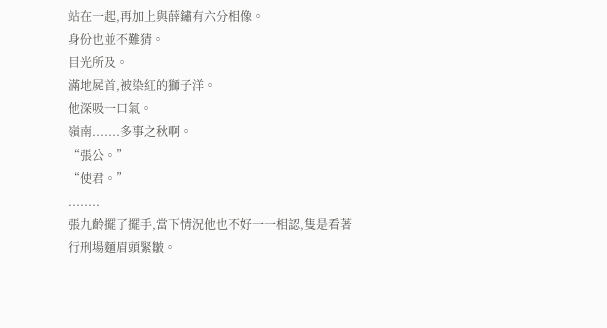站在一起,再加上與薛鏽有六分相像。
身份也並不難猜。
目光所及。
滿地屍首,被染紅的獅子洋。
他深吸一口氣。
嶺南.......多事之秋啊。
“張公。”
“使君。”
........
張九齡擺了擺手,當下情況他也不好一一相認,隻是看著行刑場麵眉頭緊皺。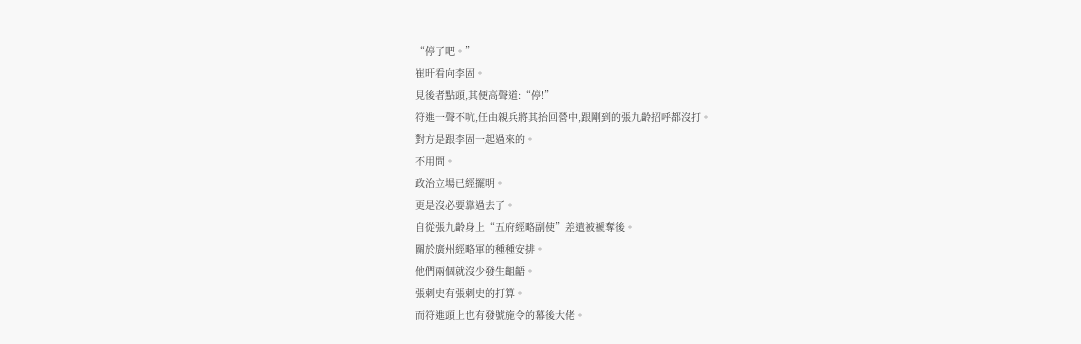“停了吧。”
崔旰看向李固。
見後者點頭,其便高聲道:“停!”
符進一聲不吭,任由親兵將其抬回營中,跟剛到的張九齡招呼都沒打。
對方是跟李固一起過來的。
不用問。
政治立場已經擺明。
更是沒必要靠過去了。
自從張九齡身上“五府經略副使”差遣被褫奪後。
關於廣州經略軍的種種安排。
他們兩個就沒少發生齟齬。
張刺史有張刺史的打算。
而符進頭上也有發號施令的幕後大佬。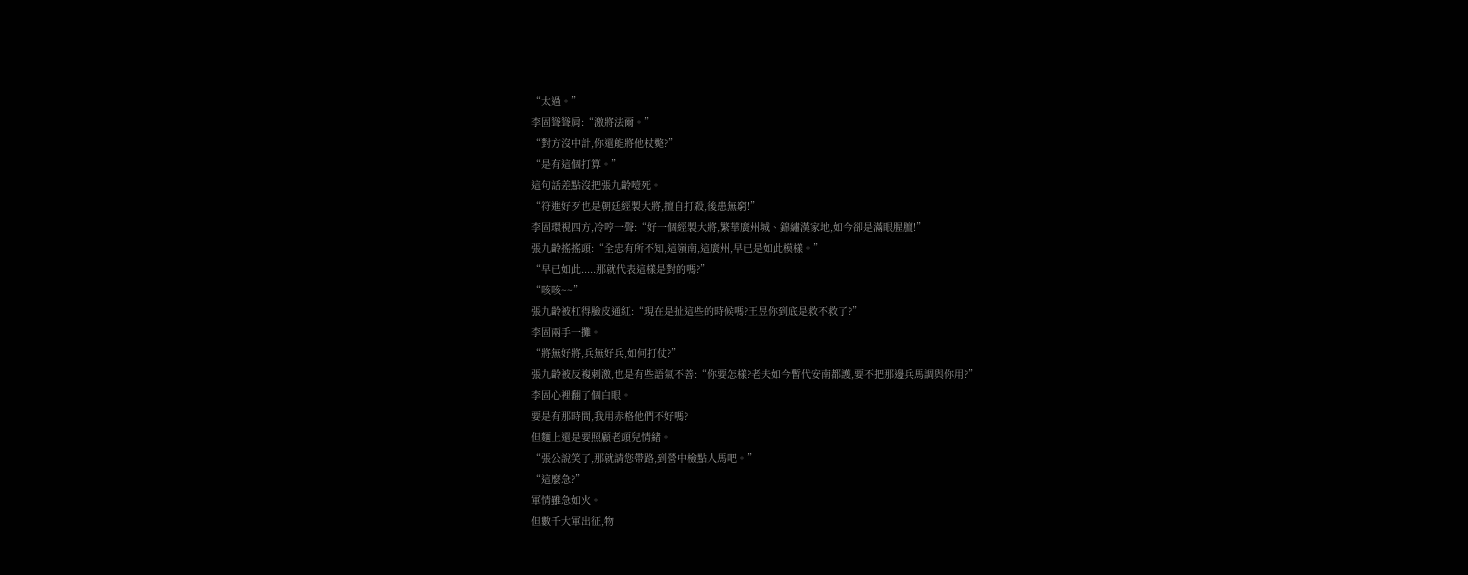“太過。”
李固聳聳肩:“激將法爾。”
“對方沒中計,你還能將他杖斃?”
“是有這個打算。”
這句話差點沒把張九齡噎死。
“符進好歹也是朝廷經製大將,擅自打殺,後患無窮!”
李固環視四方,冷哼一聲:“好一個經製大將,繁華廣州城、錦繡漢家地,如今卻是滿眼腥膻!”
張九齡搖搖頭:“全忠有所不知,這嶺南,這廣州,早已是如此模樣。”
“早已如此.....那就代表這樣是對的嗎?”
“咳咳~~”
張九齡被杠得臉皮通紅:“現在是扯這些的時候嗎?王昱你到底是救不救了?”
李固兩手一攤。
“將無好將,兵無好兵,如何打仗?”
張九齡被反複刺激,也是有些語氣不善:“你要怎樣?老夫如今暫代安南都護,要不把那邊兵馬調與你用?”
李固心裡翻了個白眼。
要是有那時間,我用赤格他們不好嗎?
但麵上還是要照顧老頭兒情緒。
“張公說笑了,那就請您帶路,到營中檢點人馬吧。”
“這麼急?”
軍情雖急如火。
但數千大軍出征,物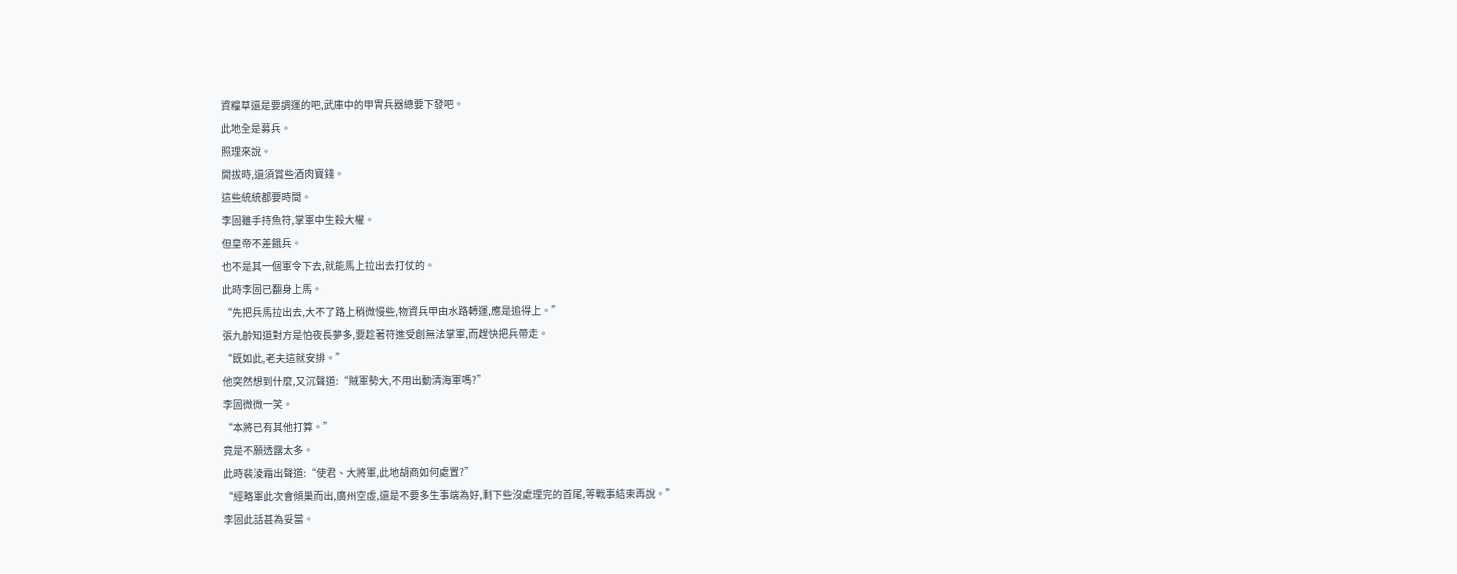資糧草還是要調運的吧,武庫中的甲冑兵器總要下發吧。
此地全是募兵。
照理來說。
開拔時,還須賞些酒肉寶錢。
這些統統都要時間。
李固雖手持魚符,掌軍中生殺大權。
但皇帝不差餓兵。
也不是其一個軍令下去,就能馬上拉出去打仗的。
此時李固已翻身上馬。
“先把兵馬拉出去,大不了路上稍微慢些,物資兵甲由水路轉運,應是追得上。”
張九齡知道對方是怕夜長夢多,要趁著符進受創無法掌軍,而趕快把兵帶走。
“既如此,老夫這就安排。”
他突然想到什麼,又沉聲道:“賊軍勢大,不用出動清海軍嗎?”
李固微微一笑。
“本將已有其他打算。”
竟是不願透露太多。
此時裴淩霜出聲道:“使君、大將軍,此地胡商如何處置?”
“經略軍此次會傾巢而出,廣州空虛,還是不要多生事端為好,剩下些沒處理完的首尾,等戰事結束再說。”
李固此話甚為妥當。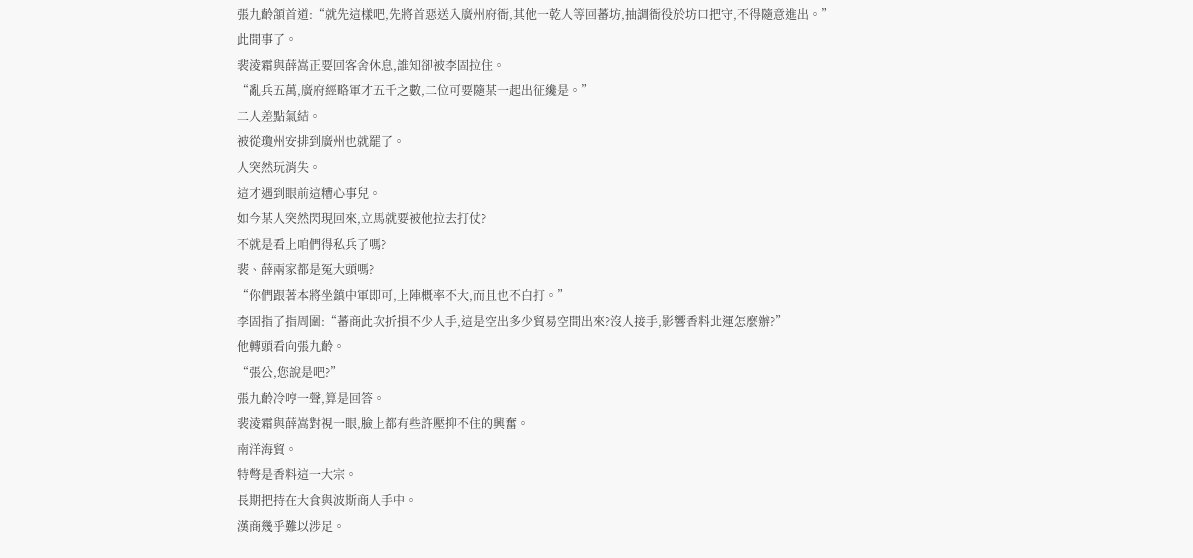張九齡頷首道:“就先這樣吧,先將首惡送入廣州府衙,其他一乾人等回蕃坊,抽調衙役於坊口把守,不得隨意進出。”
此間事了。
裴淩霜與薛嵩正要回客舍休息,誰知卻被李固拉住。
“亂兵五萬,廣府經略軍才五千之數,二位可要隨某一起出征纔是。”
二人差點氣結。
被從瓊州安排到廣州也就罷了。
人突然玩消失。
這才遇到眼前這糟心事兒。
如今某人突然閃現回來,立馬就要被他拉去打仗?
不就是看上咱們得私兵了嗎?
裴、薛兩家都是冤大頭嗎?
“你們跟著本將坐鎮中軍即可,上陣概率不大,而且也不白打。”
李固指了指周圍:“蕃商此次折損不少人手,這是空出多少貿易空間出來?沒人接手,影響香料北運怎麼辦?”
他轉頭看向張九齡。
“張公,您說是吧?”
張九齡冷哼一聲,算是回答。
裴淩霜與薛嵩對視一眼,臉上都有些許壓抑不住的興奮。
南洋海貿。
特彆是香料這一大宗。
長期把持在大食與波斯商人手中。
漢商幾乎難以涉足。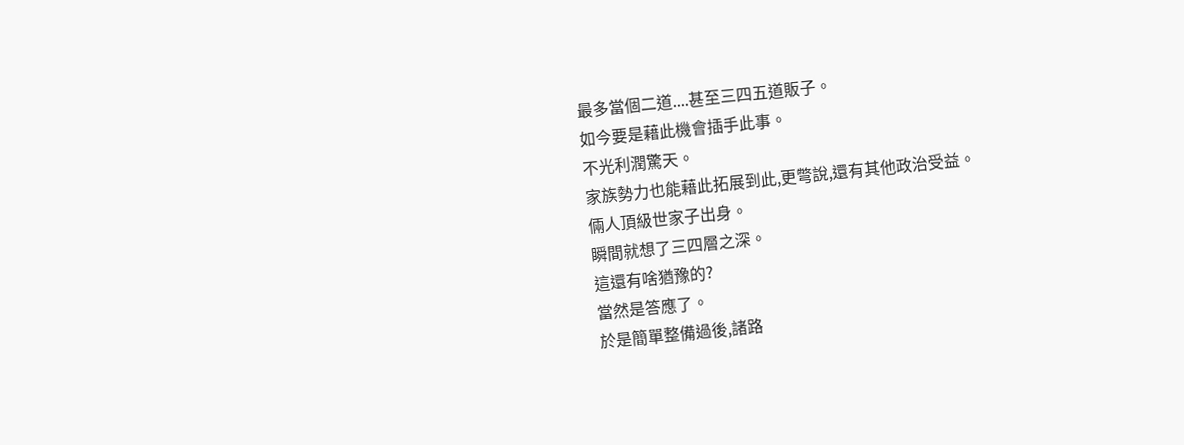最多當個二道....甚至三四五道販子。
如今要是藉此機會插手此事。
不光利潤驚天。
家族勢力也能藉此拓展到此,更彆說,還有其他政治受益。
倆人頂級世家子出身。
瞬間就想了三四層之深。
這還有啥猶豫的?
當然是答應了。
於是簡單整備過後,諸路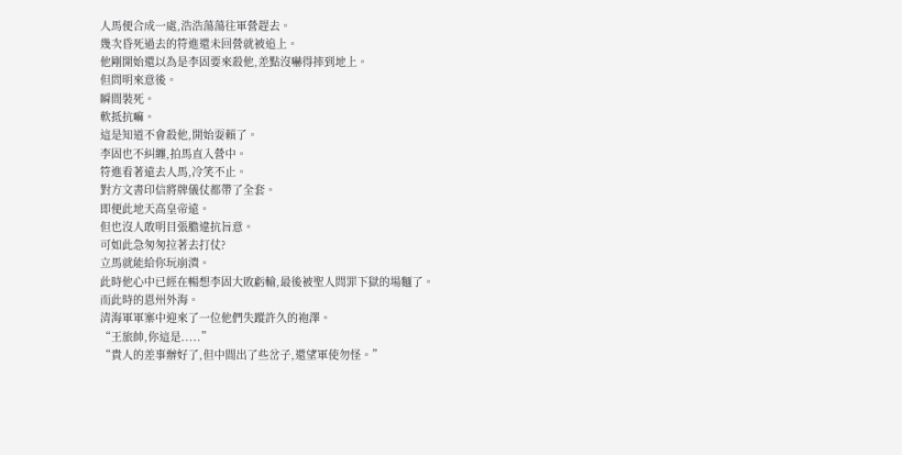人馬便合成一處,浩浩蕩蕩往軍營趕去。
幾次昏死過去的符進還未回營就被追上。
他剛開始還以為是李固要來殺他,差點沒嚇得摔到地上。
但問明來意後。
瞬間裝死。
軟抵抗嘛。
這是知道不會殺他,開始耍賴了。
李固也不糾纏,拍馬直入營中。
符進看著遠去人馬,冷笑不止。
對方文書印信將牌儀仗都帶了全套。
即便此地天高皇帝遠。
但也沒人敢明目張膽違抗旨意。
可如此急匆匆拉著去打仗?
立馬就能給你玩崩潰。
此時他心中已經在暢想李固大敗虧輸,最後被聖人問罪下獄的場麵了。
而此時的恩州外海。
清海軍軍寨中迎來了一位他們失蹤許久的袍澤。
“王旅帥,你這是.....”
“貴人的差事辦好了,但中間出了些岔子,還望軍使勿怪。”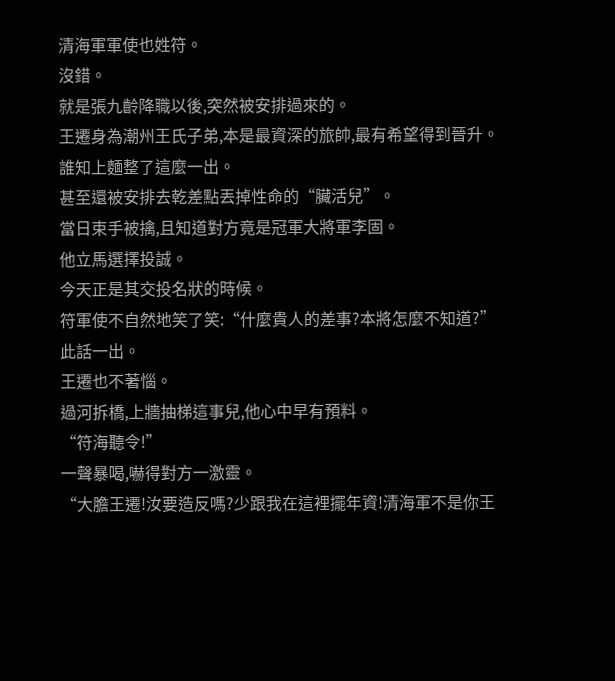清海軍軍使也姓符。
沒錯。
就是張九齡降職以後,突然被安排過來的。
王遷身為潮州王氏子弟,本是最資深的旅帥,最有希望得到晉升。
誰知上麵整了這麼一出。
甚至還被安排去乾差點丟掉性命的“臟活兒”。
當日束手被擒,且知道對方竟是冠軍大將軍李固。
他立馬選擇投誠。
今天正是其交投名狀的時候。
符軍使不自然地笑了笑:“什麼貴人的差事?本將怎麼不知道?”
此話一出。
王遷也不著惱。
過河拆橋,上牆抽梯這事兒,他心中早有預料。
“符海聽令!”
一聲暴喝,嚇得對方一激靈。
“大膽王遷!汝要造反嗎?少跟我在這裡擺年資!清海軍不是你王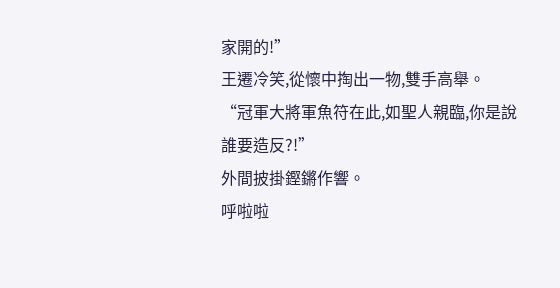家開的!”
王遷冷笑,從懷中掏出一物,雙手高舉。
“冠軍大將軍魚符在此,如聖人親臨,你是說誰要造反?!”
外間披掛鏗鏘作響。
呼啦啦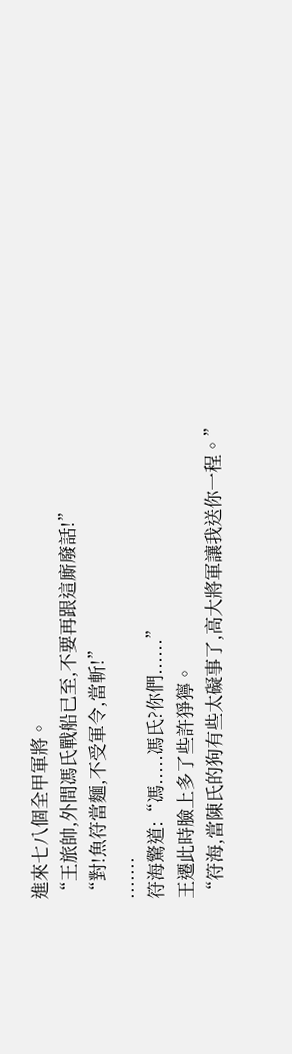進來七八個全甲軍將。
“王旅帥,外間馮氏戰船已至,不要再跟這廝廢話!”
“對!魚符當麵,不受軍令,當斬!”
.......
符海驚道:“馮.....馮氏?你們......”
王遷此時臉上多了些許猙獰。
“符海,當陳氏的狗有些太礙事了,高大將軍讓我送你一程。”